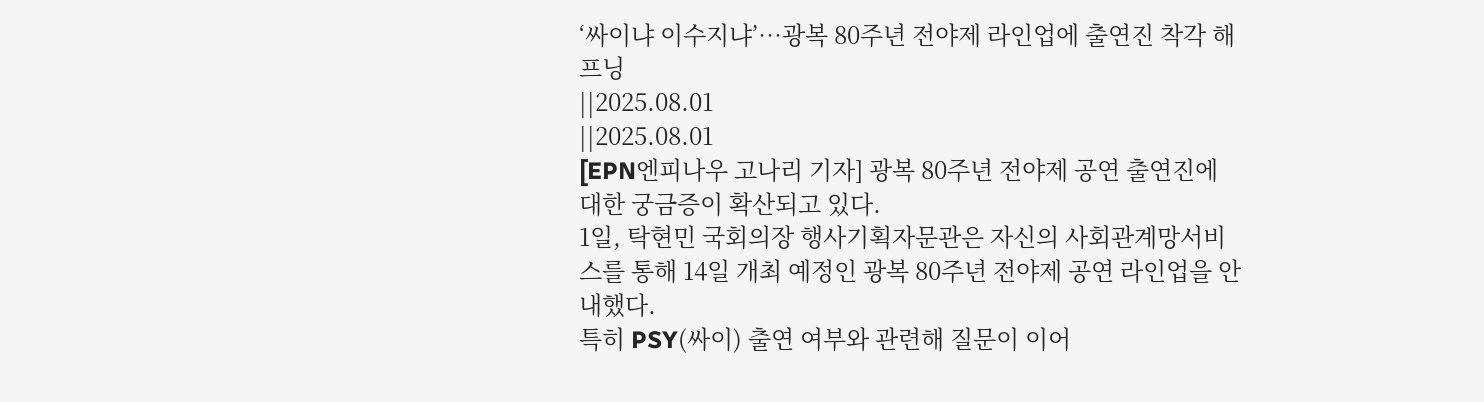‘싸이냐 이수지냐’…광복 80주년 전야제 라인업에 출연진 착각 해프닝
||2025.08.01
||2025.08.01
[EPN엔피나우 고나리 기자] 광복 80주년 전야제 공연 출연진에 대한 궁금증이 확산되고 있다.
1일, 탁현민 국회의장 행사기획자문관은 자신의 사회관계망서비스를 통해 14일 개최 예정인 광복 80주년 전야제 공연 라인업을 안내했다.
특히 PSY(싸이) 출연 여부와 관련해 질문이 이어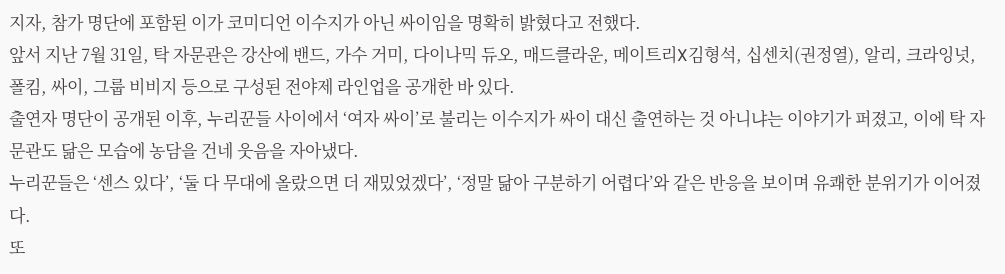지자, 참가 명단에 포함된 이가 코미디언 이수지가 아닌 싸이임을 명확히 밝혔다고 전했다.
앞서 지난 7월 31일, 탁 자문관은 강산에 밴드, 가수 거미, 다이나믹 듀오, 매드클라운, 메이트리X김형석, 십센치(권정열), 알리, 크라잉넛, 폴킴, 싸이, 그룹 비비지 등으로 구성된 전야제 라인업을 공개한 바 있다.
출연자 명단이 공개된 이후, 누리꾼들 사이에서 ‘여자 싸이’로 불리는 이수지가 싸이 대신 출연하는 것 아니냐는 이야기가 퍼졌고, 이에 탁 자문관도 닮은 모습에 농담을 건네 웃음을 자아냈다.
누리꾼들은 ‘센스 있다’, ‘둘 다 무대에 올랐으면 더 재밌었겠다’, ‘정말 닮아 구분하기 어렵다’와 같은 반응을 보이며 유쾌한 분위기가 이어졌다.
또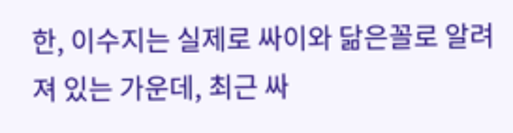한, 이수지는 실제로 싸이와 닮은꼴로 알려져 있는 가운데, 최근 싸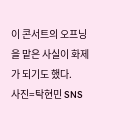이 콘서트의 오프닝을 맡은 사실이 화제가 되기도 했다.
사진=탁현민 SNS